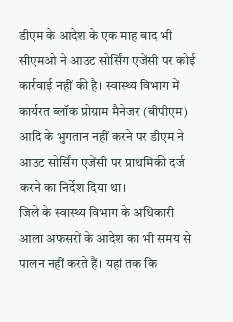डीएम के आदेश के एक माह बाद भी सीएमओ ने आउट सोर्सिंग एजेंसी पर कोई कार्रवाई नहीं की है। स्वास्थ्य विभाग में कार्यरत ब्लॉक प्रोग्राम मैनेजर (बीपीएम) आदि के भुगतान नहीं करने पर डीएम ने आउट सोर्सिंग एजेंसी पर प्राथमिकी दर्ज करने का निर्देश दिया था।
जिले के स्वास्थ्य विभाग के अधिकारी आला अफसरों के आदेश का भी समय से पालन नहीं करते हैं। यहां तक कि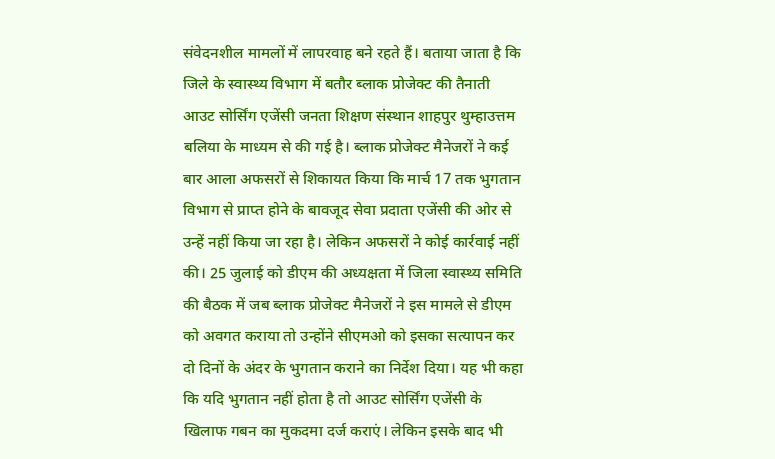संवेदनशील मामलों में लापरवाह बने रहते हैं। बताया जाता है कि जिले के स्वास्थ्य विभाग में बतौर ब्लाक प्रोजेक्ट की तैनाती आउट सोर्सिंग एजेंसी जनता शिक्षण संस्थान शाहपुर थुम्हाउत्तम बलिया के माध्यम से की गई है। ब्लाक प्रोजेक्ट मैनेजरों ने कई बार आला अफसरों से शिकायत किया कि मार्च 17 तक भुगतान विभाग से प्राप्त होने के बावजूद सेवा प्रदाता एजेंसी की ओर से उन्हें नहीं किया जा रहा है। लेकिन अफसरों ने कोई कार्रवाई नहीं की। 25 जुलाई को डीएम की अध्यक्षता में जिला स्वास्थ्य समिति की बैठक में जब ब्लाक प्रोजेक्ट मैनेजरों ने इस मामले से डीएम को अवगत कराया तो उन्होंने सीएमओ को इसका सत्यापन कर दो दिनों के अंदर के भुगतान कराने का निर्देश दिया। यह भी कहा कि यदि भुगतान नहीं होता है तो आउट सोर्सिंग एजेंसी के खिलाफ गबन का मुकदमा दर्ज कराएं। लेकिन इसके बाद भी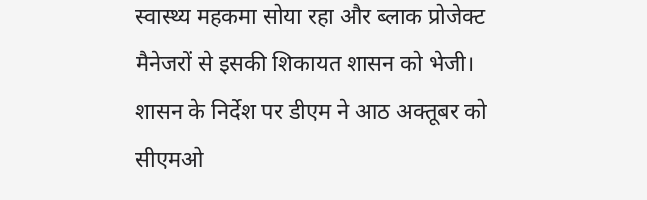स्वास्थ्य महकमा सोया रहा और ब्लाक प्रोजेक्ट मैनेजरों से इसकी शिकायत शासन को भेजी। शासन के निर्देश पर डीएम ने आठ अक्तूबर को सीएमओ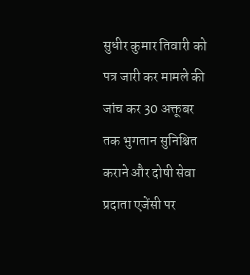सुधीर कुमार तिवारी को पत्र जारी कर मामले की जांच कर 30 अक्तूबर तक भुगतान सुनिश्चित कराने और दोषी सेवा प्रदाता एजेंसी पर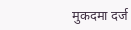मुकदमा दर्ज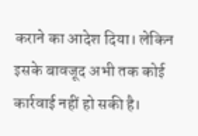कराने का आदेश दिया। लेकिन इसके बावजूद अभी तक कोई कार्रवाई नहीं हो सकी है।